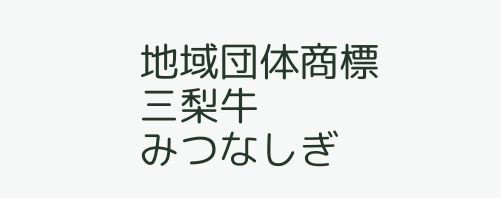地域団体商標
三梨牛
みつなしぎ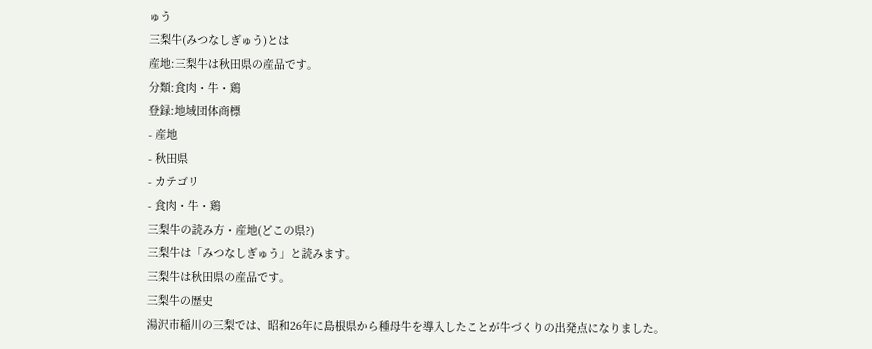ゅう
三梨牛(みつなしぎゅう)とは
産地:三梨牛は秋田県の産品です。
分類:食肉・牛・鶏
登録:地域団体商標
- 産地
- 秋田県
- カテゴリ
- 食肉・牛・鶏
三梨牛の読み方・産地(どこの県?)
三梨牛は「みつなしぎゅう」と読みます。
三梨牛は秋田県の産品です。
三梨牛の歴史
湯沢市稲川の三梨では、昭和26年に島根県から種母牛を導入したことが牛づくりの出発点になりました。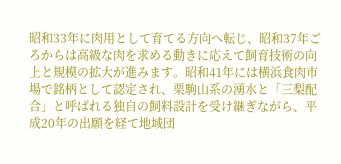昭和33年に肉用として育てる方向へ転じ、昭和37年ごろからは高級な肉を求める動きに応えて飼育技術の向上と規模の拡大が進みます。昭和41年には横浜食肉市場で銘柄として認定され、栗駒山系の湧水と「三梨配合」と呼ばれる独自の飼料設計を受け継ぎながら、平成20年の出願を経て地域団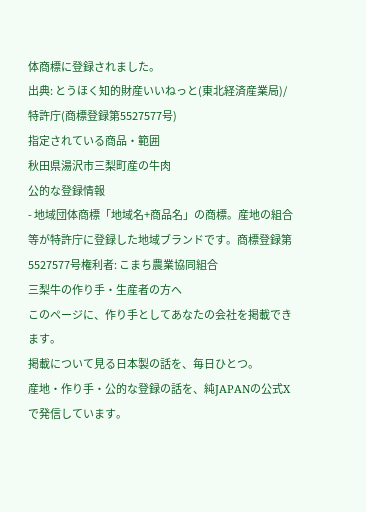体商標に登録されました。
出典: とうほく知的財産いいねっと(東北経済産業局)/特許庁(商標登録第5527577号)
指定されている商品・範囲
秋田県湯沢市三梨町産の牛肉
公的な登録情報
- 地域団体商標「地域名+商品名」の商標。産地の組合等が特許庁に登録した地域ブランドです。商標登録第5527577号権利者: こまち農業協同組合
三梨牛の作り手・生産者の方へ
このページに、作り手としてあなたの会社を掲載できます。
掲載について見る日本製の話を、毎日ひとつ。
産地・作り手・公的な登録の話を、純JAPANの公式Xで発信しています。